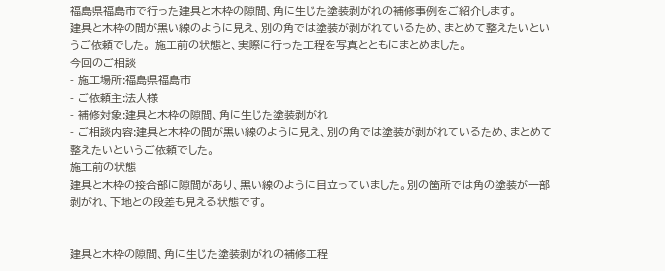福島県福島市で行った建具と木枠の隙間、角に生じた塗装剥がれの補修事例をご紹介します。
建具と木枠の間が黒い線のように見え、別の角では塗装が剥がれているため、まとめて整えたいというご依頼でした。 施工前の状態と、実際に行った工程を写真とともにまとめました。
今回のご相談
- 施工場所:福島県福島市
- ご依頼主:法人様
- 補修対象:建具と木枠の隙間、角に生じた塗装剥がれ
- ご相談内容:建具と木枠の間が黒い線のように見え、別の角では塗装が剥がれているため、まとめて整えたいというご依頼でした。
施工前の状態
建具と木枠の接合部に隙間があり、黒い線のように目立っていました。別の箇所では角の塗装が一部剥がれ、下地との段差も見える状態です。


建具と木枠の隙間、角に生じた塗装剥がれの補修工程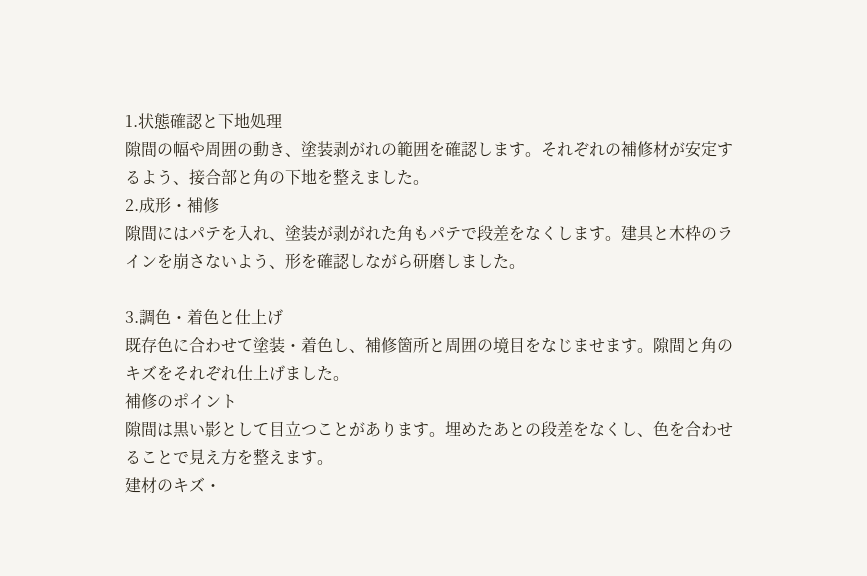1.状態確認と下地処理
隙間の幅や周囲の動き、塗装剥がれの範囲を確認します。それぞれの補修材が安定するよう、接合部と角の下地を整えました。
2.成形・補修
隙間にはパテを入れ、塗装が剥がれた角もパテで段差をなくします。建具と木枠のラインを崩さないよう、形を確認しながら研磨しました。

3.調色・着色と仕上げ
既存色に合わせて塗装・着色し、補修箇所と周囲の境目をなじませます。隙間と角のキズをそれぞれ仕上げました。
補修のポイント
隙間は黒い影として目立つことがあります。埋めたあとの段差をなくし、色を合わせることで見え方を整えます。
建材のキズ・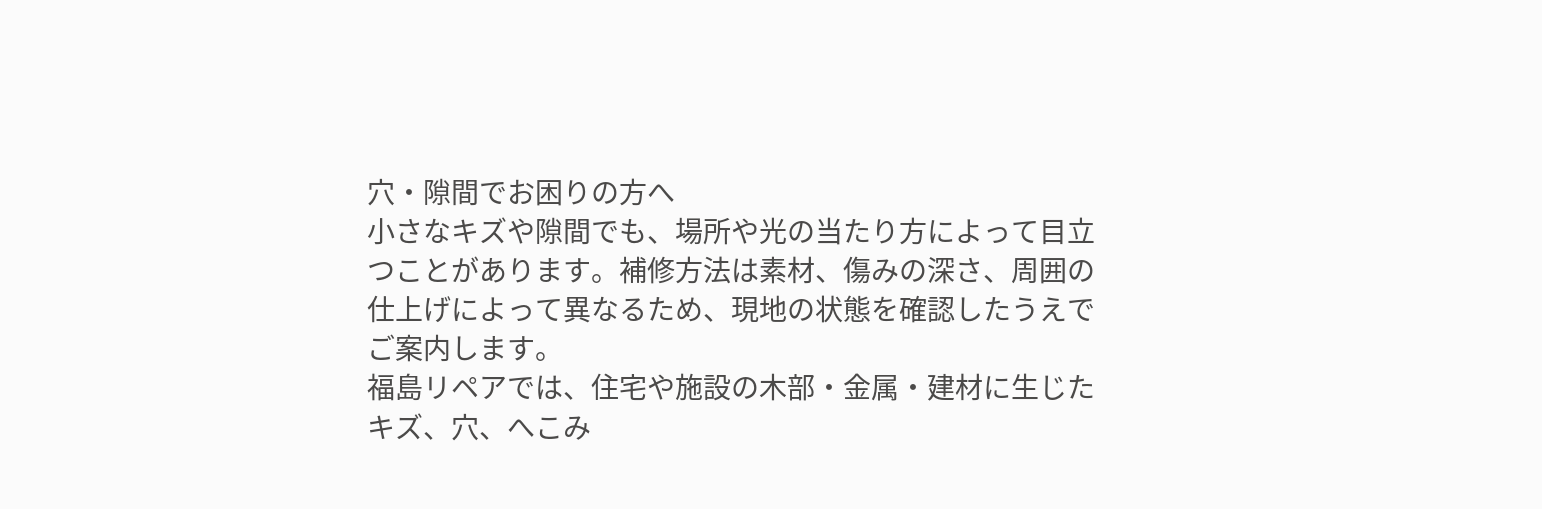穴・隙間でお困りの方へ
小さなキズや隙間でも、場所や光の当たり方によって目立つことがあります。補修方法は素材、傷みの深さ、周囲の仕上げによって異なるため、現地の状態を確認したうえでご案内します。
福島リペアでは、住宅や施設の木部・金属・建材に生じたキズ、穴、へこみ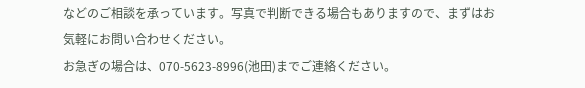などのご相談を承っています。写真で判断できる場合もありますので、まずはお気軽にお問い合わせください。
お急ぎの場合は、070-5623-8996(池田)までご連絡ください。